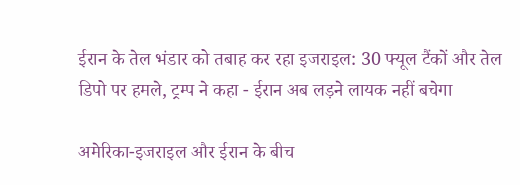ईरान के तेल भंडार को तबाह कर रहा इजराइल: 30 फ्यूल टैंकों और तेल डिपो पर हमले, ट्रम्प ने कहा - ईरान अब लड़ने लायक नहीं बचेगा

अमेरिका-इजराइल और ईरान के बीच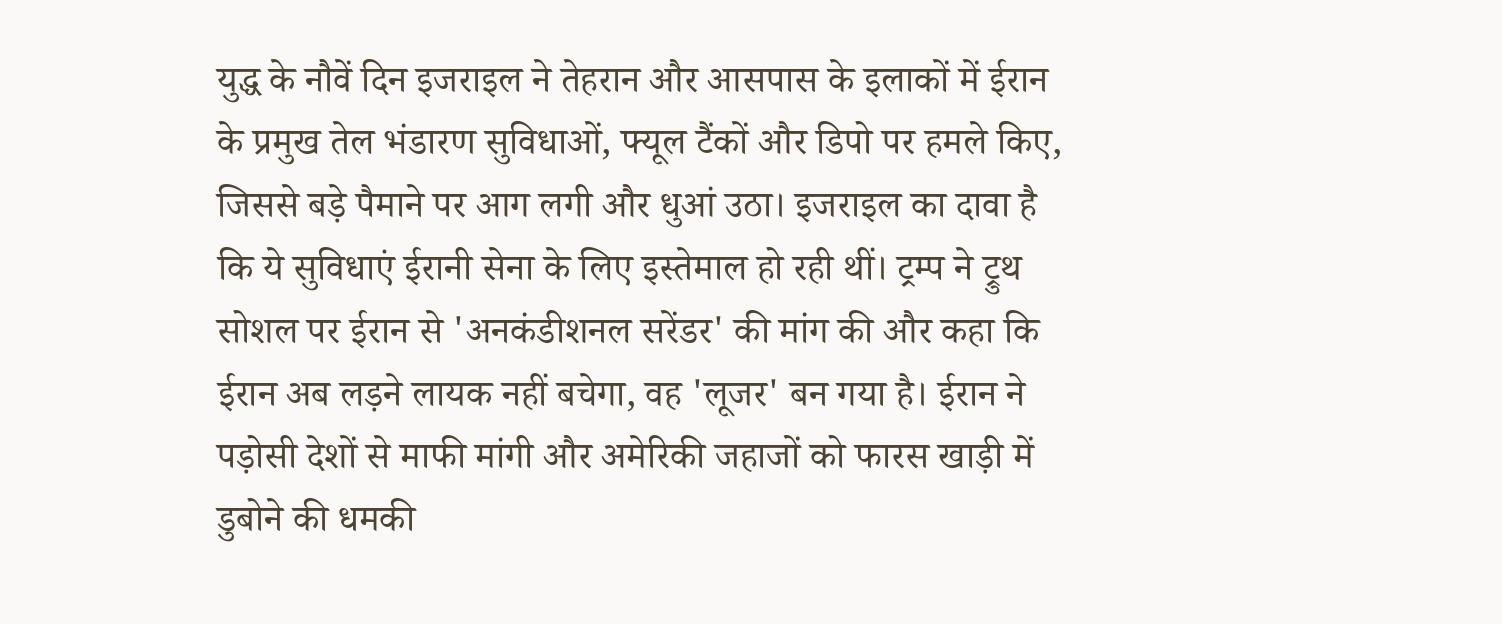युद्ध के नौवें दिन इजराइल ने तेहरान और आसपास के इलाकों में ईरान के प्रमुख तेल भंडारण सुविधाओं, फ्यूल टैंकों और डिपो पर हमले किए, जिससे बड़े पैमाने पर आग लगी और धुआं उठा। इजराइल का दावा है कि ये सुविधाएं ईरानी सेना के लिए इस्तेमाल हो रही थीं। ट्रम्प ने ट्रुथ सोशल पर ईरान से 'अनकंडीशनल सरेंडर' की मांग की और कहा कि ईरान अब लड़ने लायक नहीं बचेगा, वह 'लूजर' बन गया है। ईरान ने पड़ोसी देशों से माफी मांगी और अमेरिकी जहाजों को फारस खाड़ी में डुबोने की धमकी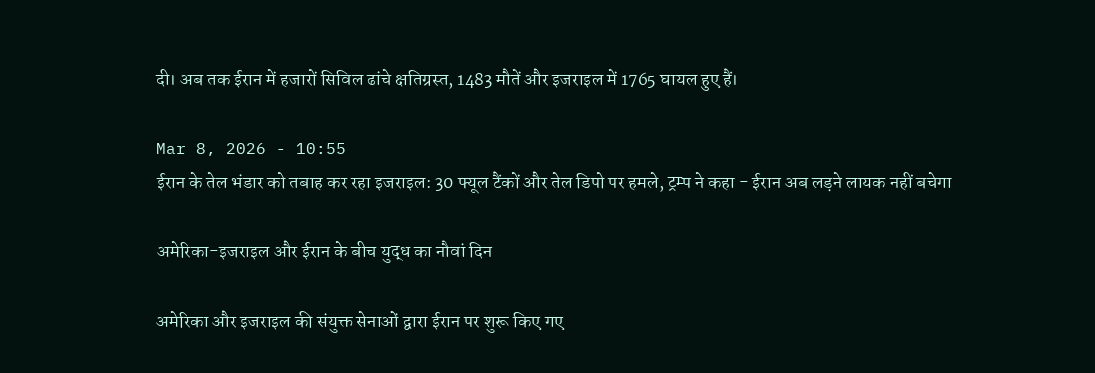दी। अब तक ईरान में हजारों सिविल ढांचे क्षतिग्रस्त, 1483 मौतें और इजराइल में 1765 घायल हुए हैं।

Mar 8, 2026 - 10:55
ईरान के तेल भंडार को तबाह कर रहा इजराइल: 30 फ्यूल टैंकों और तेल डिपो पर हमले, ट्रम्प ने कहा - ईरान अब लड़ने लायक नहीं बचेगा

अमेरिका-इजराइल और ईरान के बीच युद्ध का नौवां दिन

अमेरिका और इजराइल की संयुक्त सेनाओं द्वारा ईरान पर शुरू किए गए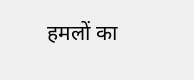हमलों का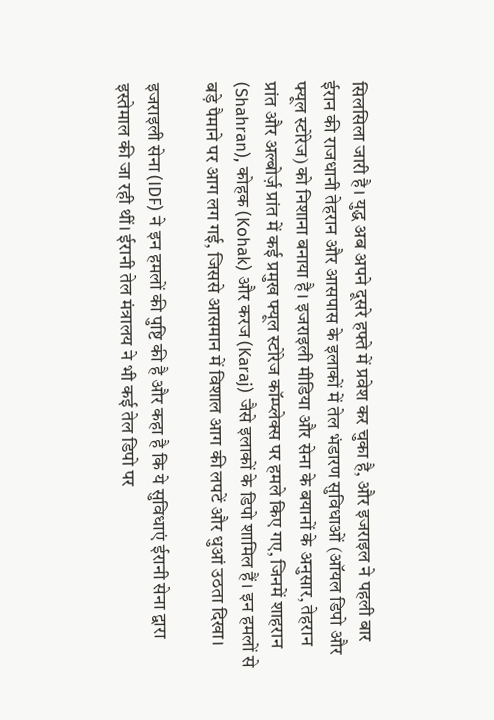सिलसिला जारी है। युद्ध अब अपने दूसरे हफ्ते में प्रवेश कर चुका है, और इजराइल ने पहली बार ईरान की राजधानी तेहरान और आसपास के इलाकों में तेल भंडारण सुविधाओं (ऑयल डिपो और फ्यूल स्टोरेज) को निशाना बनाया है। इजराइली मीडिया और सेना के बयानों के अनुसार, तेहरान प्रांत और अल्बोर्ज़ प्रांत में कई प्रमुख फ्यूल स्टोरेज कॉम्प्लेक्स पर हमले किए गए, जिनमें शाहरान (Shahran), कोहक (Kohak) और करज (Karaj) जैसे इलाकों के डिपो शामिल हैं। इन हमलों से बड़े पैमाने पर आग लग गई, जिससे आसमान में विशाल आग की लपटें और धुआं उठता दिखा।

इजराइली सेना (IDF) ने इन हमलों की पुष्टि की है और कहा है कि ये सुविधाएं ईरानी सेना द्वारा इस्तेमाल की जा रही थीं। ईरानी तेल मंत्रालय ने भी कई तेल डिपो पर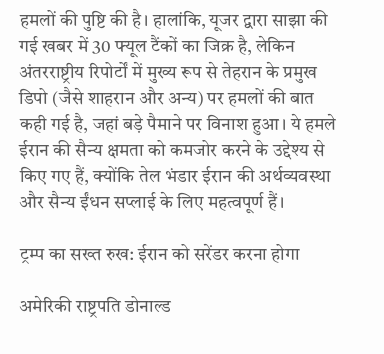हमलों की पुष्टि की है। हालांकि, यूजर द्वारा साझा की गई खबर में 30 फ्यूल टैंकों का जिक्र है, लेकिन अंतरराष्ट्रीय रिपोर्टों में मुख्य रूप से तेहरान के प्रमुख डिपो (जैसे शाहरान और अन्य) पर हमलों की बात कही गई है, जहां बड़े पैमाने पर विनाश हुआ। ये हमले ईरान की सैन्य क्षमता को कमजोर करने के उद्देश्य से किए गए हैं, क्योंकि तेल भंडार ईरान की अर्थव्यवस्था और सैन्य ईंधन सप्लाई के लिए महत्वपूर्ण हैं।

ट्रम्प का सख्त रुख: ईरान को सरेंडर करना होगा

अमेरिकी राष्ट्रपति डोनाल्ड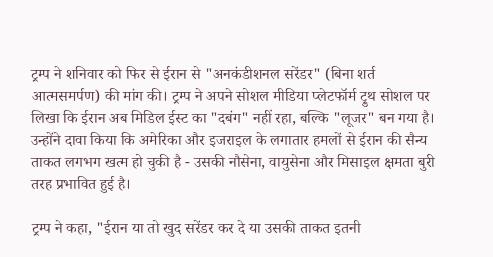ट्रम्प ने शनिवार को फिर से ईरान से "अनकंडीशनल सरेंडर" (बिना शर्त आत्मसमर्पण) की मांग की। ट्रम्प ने अपने सोशल मीडिया प्लेटफॉर्म ट्रुथ सोशल पर लिखा कि ईरान अब मिडिल ईस्ट का "दबंग" नहीं रहा, बल्कि "लूजर" बन गया है। उन्होंने दावा किया कि अमेरिका और इजराइल के लगातार हमलों से ईरान की सैन्य ताकत लगभग खत्म हो चुकी है - उसकी नौसेना, वायुसेना और मिसाइल क्षमता बुरी तरह प्रभावित हुई है।

ट्रम्प ने कहा, "ईरान या तो खुद सरेंडर कर दे या उसकी ताकत इतनी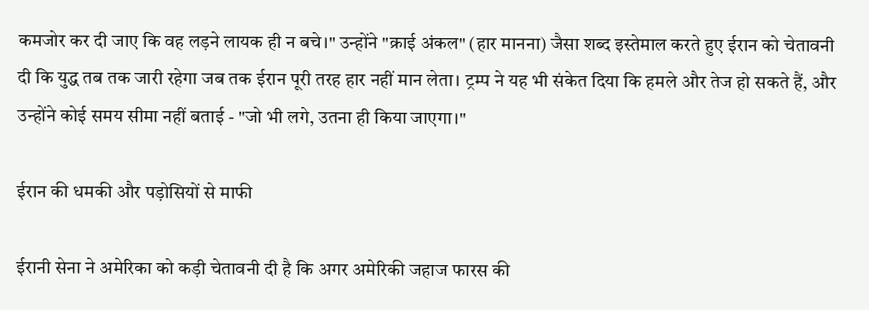कमजोर कर दी जाए कि वह लड़ने लायक ही न बचे।" उन्होंने "क्राई अंकल" (हार मानना) जैसा शब्द इस्तेमाल करते हुए ईरान को चेतावनी दी कि युद्ध तब तक जारी रहेगा जब तक ईरान पूरी तरह हार नहीं मान लेता। ट्रम्प ने यह भी संकेत दिया कि हमले और तेज हो सकते हैं, और उन्होंने कोई समय सीमा नहीं बताई - "जो भी लगे, उतना ही किया जाएगा।"

ईरान की धमकी और पड़ोसियों से माफी

ईरानी सेना ने अमेरिका को कड़ी चेतावनी दी है कि अगर अमेरिकी जहाज फारस की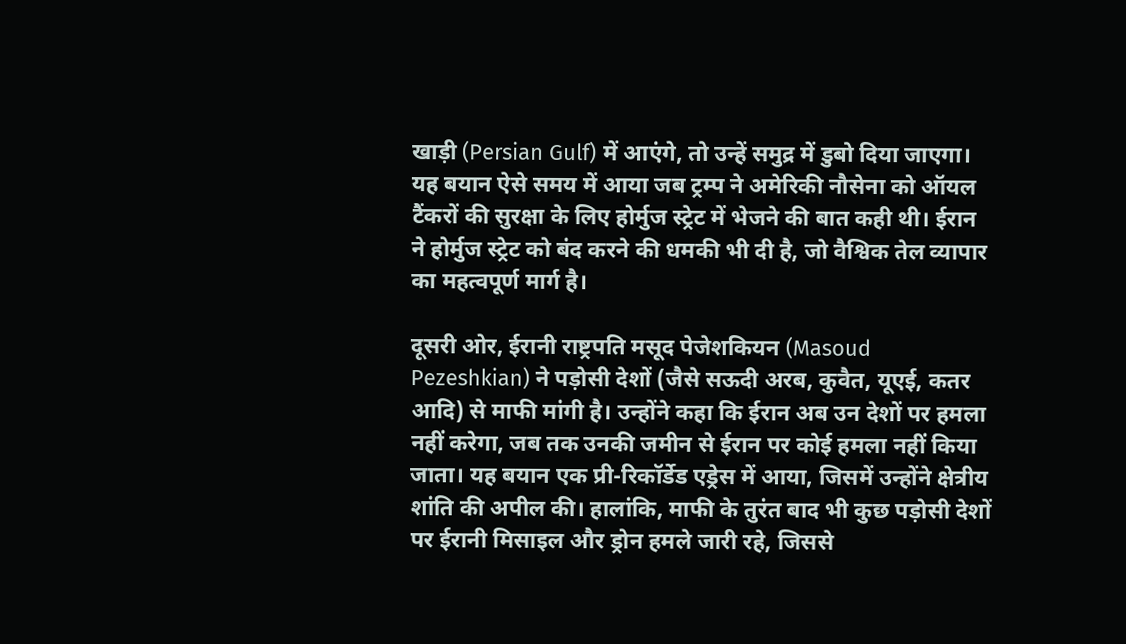खाड़ी (Persian Gulf) में आएंगे, तो उन्हें समुद्र में डुबो दिया जाएगा। यह बयान ऐसे समय में आया जब ट्रम्प ने अमेरिकी नौसेना को ऑयल टैंकरों की सुरक्षा के लिए होर्मुज स्ट्रेट में भेजने की बात कही थी। ईरान ने होर्मुज स्ट्रेट को बंद करने की धमकी भी दी है, जो वैश्विक तेल व्यापार का महत्वपूर्ण मार्ग है।

दूसरी ओर, ईरानी राष्ट्रपति मसूद पेजेशकियन (Masoud Pezeshkian) ने पड़ोसी देशों (जैसे सऊदी अरब, कुवैत, यूएई, कतर आदि) से माफी मांगी है। उन्होंने कहा कि ईरान अब उन देशों पर हमला नहीं करेगा, जब तक उनकी जमीन से ईरान पर कोई हमला नहीं किया जाता। यह बयान एक प्री-रिकॉर्डेड एड्रेस में आया, जिसमें उन्होंने क्षेत्रीय शांति की अपील की। हालांकि, माफी के तुरंत बाद भी कुछ पड़ोसी देशों पर ईरानी मिसाइल और ड्रोन हमले जारी रहे, जिससे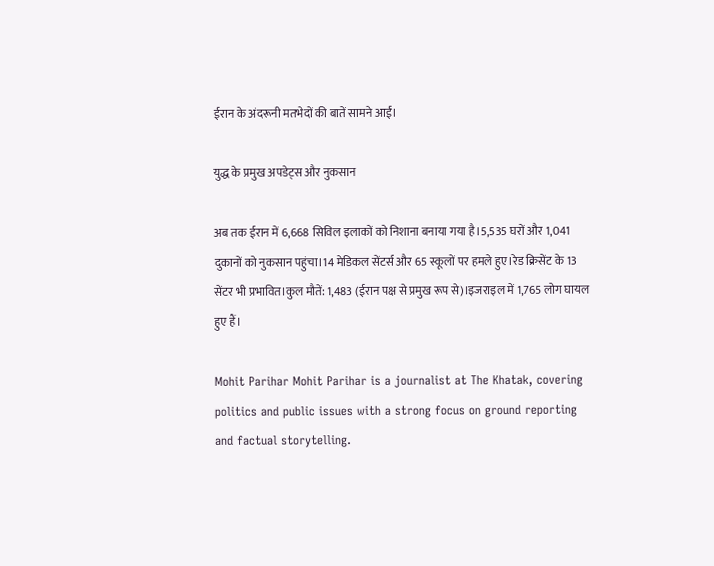ईरान के अंदरूनी मतभेदों की बातें सामने आईं।

युद्ध के प्रमुख अपडेट्स और नुकसान

अब तक ईरान में 6,668 सिविल इलाकों को निशाना बनाया गया है।5,535 घरों और 1,041 दुकानों को नुकसान पहुंचा।14 मेडिकल सेंटर्स और 65 स्कूलों पर हमले हुए।रेड क्रिसेंट के 13 सेंटर भी प्रभावित।कुल मौतें: 1,483 (ईरान पक्ष से प्रमुख रूप से)।इजराइल में 1,765 लोग घायल हुए हैं।

Mohit Parihar Mohit Parihar is a journalist at The Khatak, covering politics and public issues with a strong focus on ground reporting and factual storytelling.